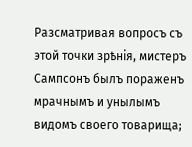Разсматривая вопросъ съ этой точки зрѣнія, мистеръ Сампсонъ былъ пораженъ мрачнымъ и унылымъ видомъ своего товарища;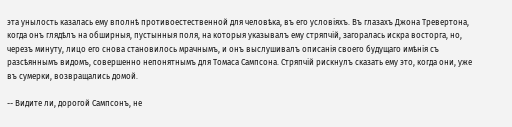эта унылость казалась ему вполнѣ противоестественной для человѣка, въ его условіяхъ. Въ глазахъ Джона Тревертона, когда онъ глядѣлъ на обширныя, пустынныя поля, на которыя указывалъ ему стряпчій, загоралась искра восторга, но, черезъ минуту, лицо его снова становилось мрачнымъ, и онъ выслушивалъ описанія своего будущаго имѣнія съ разсѣяннымъ видомъ, совершенно непонятнымъ для Томаса Сампсона. Стряпчій рискнулъ сказать ему это, когда они, уже въ сумерки, возвращались домой.

-- Видите ли, дорогой Сампсонъ, не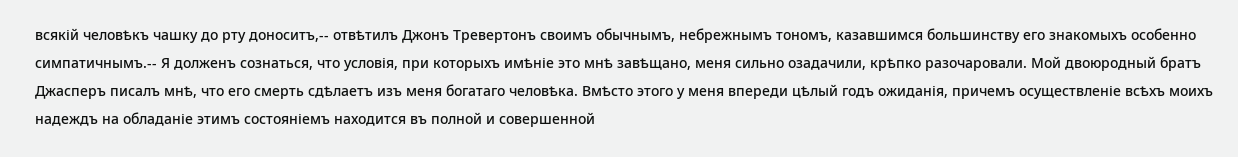всякій человѣкъ чашку до рту доноситъ,-- отвѣтилъ Джонъ Тревертонъ своимъ обычнымъ, небрежнымъ тономъ, казавшимся большинству его знакомыхъ особенно симпатичнымъ.-- Я долженъ сознаться, что условія, при которыхъ имѣніе это мнѣ завѣщано, меня сильно озадачили, крѣпко разочаровали. Мой двоюродный братъ Джасперъ писалъ мнѣ, что его смерть сдѣлаетъ изъ меня богатаго человѣка. Вмѣсто этого у меня впереди цѣлый годъ ожиданія, причемъ осуществленіе всѣхъ моихъ надеждъ на обладаніе этимъ состояніемъ находится въ полной и совершенной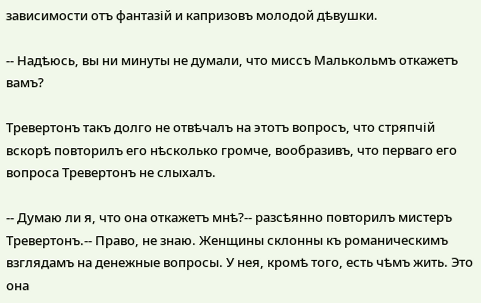зависимости отъ фантазій и капризовъ молодой дѣвушки.

-- Надѣюсь, вы ни минуты не думали, что миссъ Малькольмъ откажетъ вамъ?

Тревертонъ такъ долго не отвѣчалъ на этотъ вопросъ, что стряпчій вскорѣ повторилъ его нѣсколько громче, вообразивъ, что перваго его вопроса Тревертонъ не слыхалъ.

-- Думаю ли я, что она откажетъ мнѣ?-- разсѣянно повторилъ мистеръ Тревертонъ.-- Право, не знаю. Женщины склонны къ романическимъ взглядамъ на денежные вопросы. У нея, кромѣ того, есть чѣмъ жить. Это она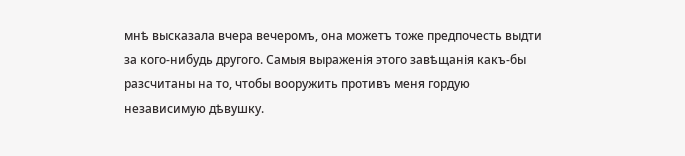мнѣ высказала вчера вечеромъ, она можетъ тоже предпочесть выдти за кого-нибудь другого. Самыя выраженія этого завѣщанія какъ-бы разсчитаны на то, чтобы вооружить противъ меня гордую независимую дѣвушку.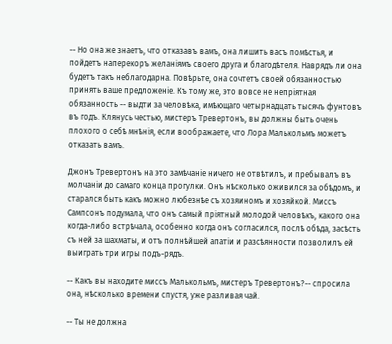-- Но она же знаетъ, что отказавъ вамъ, она лишить васъ помѣстья, и пойдетъ наперекоръ желаніямъ своего друга и благодѣтеля. Наврядъ ли она будетъ такъ неблагодарна. Повѣрьте, она сочтетъ своей обязанностью принять ваше предложеніе. Къ тому же, это вовсе не непріятная обязанность -- выдти за человѣка, имѣющаго четырнадцать тысячъ фунтовъ въ годъ. Клянусь честью, мистеръ Тревертонъ, вы должны быть очень плохого о себѣ мнѣнія, если воображаете, что Лора Малькольмъ можетъ отказать вамъ.

Джонъ Тревертонъ на это замѣчаніе ничего не отвѣтилъ, и пребывалъ въ молчаніи до самаго конца прогулки. Онъ нѣсколько оживился за обѣдомъ, и старался быть какъ можно любезнѣе съ хозяиномъ и хозяйкой. Миссъ Сампсонъ подумала, что онъ самый пріятный молодой человѣкъ, какого она когда-либо встрѣчала, особенно когда онъ согласился, послѣ обѣда, засѣсть съ ней за шахматы, и отъ полнѣйшей апатіи и разсѣянности позволилъ ей выиграть три игры подъ-рядъ.

-- Какъ вы находите миссъ Малькольмъ, мистеръ Тревертонъ?-- спросила она, нѣсколько времени спустя, уже разливая чай.

-- Ты не должна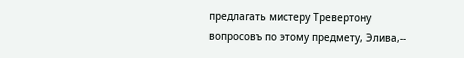предлагать мистеру Тревертону вопросовъ по этому предмету, Элива,--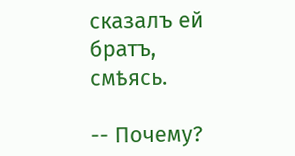сказалъ ей братъ, смѣясь.

-- Почему?